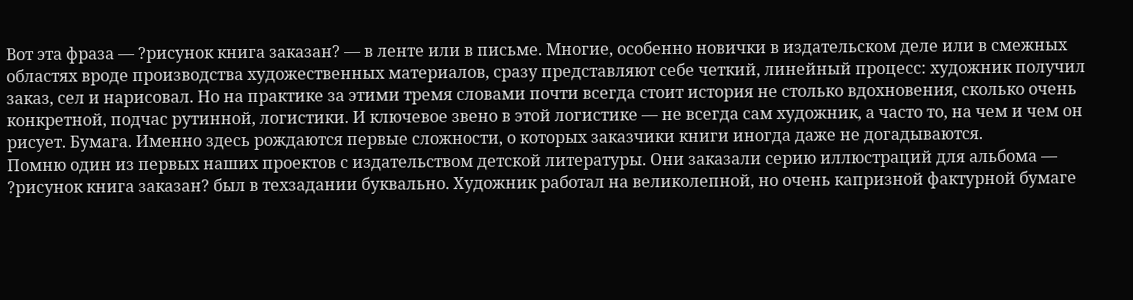Вот эта фраза — ?рисунок книга заказан? — в ленте или в письме. Многие, особенно новички в издательском деле или в смежных областях вроде производства художественных материалов, сразу представляют себе четкий, линейный процесс: художник получил заказ, сел и нарисовал. Но на практике за этими тремя словами почти всегда стоит история не столько вдохновения, сколько очень конкретной, подчас рутинной, логистики. И ключевое звено в этой логистике — не всегда сам художник, а часто то, на чем и чем он рисует. Бумага. Именно здесь рождаются первые сложности, о которых заказчики книги иногда даже не догадываются.
Помню один из первых наших проектов с издательством детской литературы. Они заказали серию иллюстраций для альбома — ?рисунок книга заказан? был в техзадании буквально. Художник работал на великолепной, но очень капризной фактурной бумаге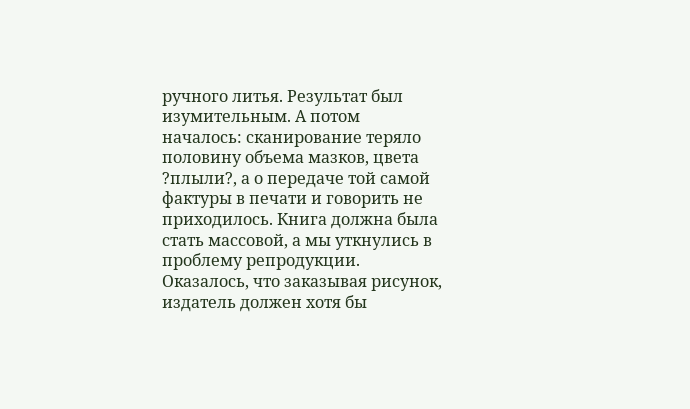ручного литья. Результат был изумительным. А потом началось: сканирование теряло половину объема мазков, цвета ?плыли?, а о передаче той самой фактуры в печати и говорить не приходилось. Книга должна была стать массовой, а мы уткнулись в проблему репродукции. Оказалось, что заказывая рисунок, издатель должен хотя бы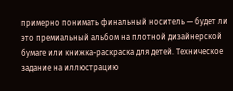примерно понимать финальный носитель — будет ли это премиальный альбом на плотной дизайнерской бумаге или книжка-раскраска для детей. Техническое задание на иллюстрацию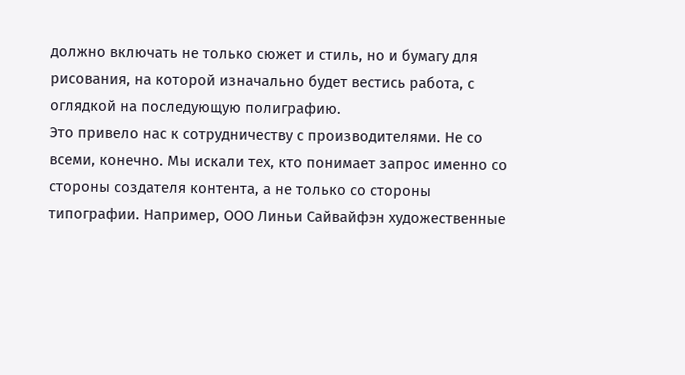должно включать не только сюжет и стиль, но и бумагу для рисования, на которой изначально будет вестись работа, с оглядкой на последующую полиграфию.
Это привело нас к сотрудничеству с производителями. Не со всеми, конечно. Мы искали тех, кто понимает запрос именно со стороны создателя контента, а не только со стороны типографии. Например, ООО Линьи Сайвайфэн художественные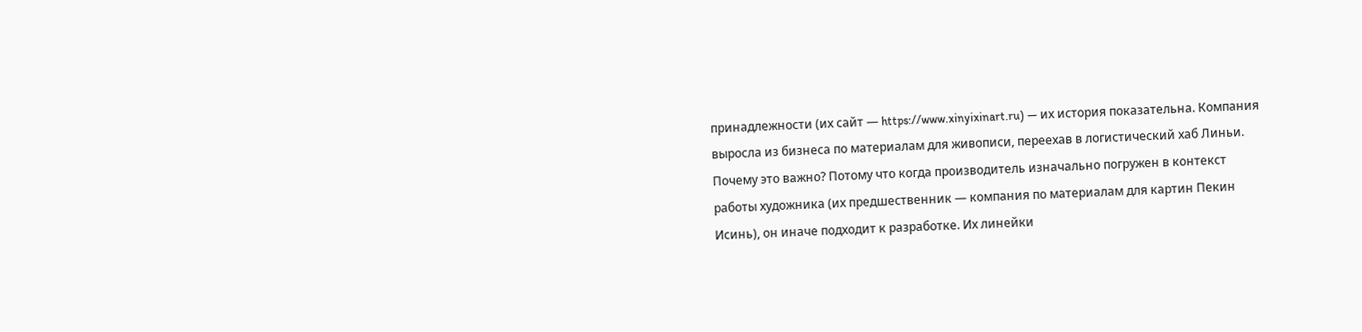принадлежности (их сайт — https://www.xinyixinart.ru) — их история показательна. Компания выросла из бизнеса по материалам для живописи, переехав в логистический хаб Линьи. Почему это важно? Потому что когда производитель изначально погружен в контекст работы художника (их предшественник — компания по материалам для картин Пекин Исинь), он иначе подходит к разработке. Их линейки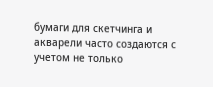бумаги для скетчинга и акварели часто создаются с учетом не только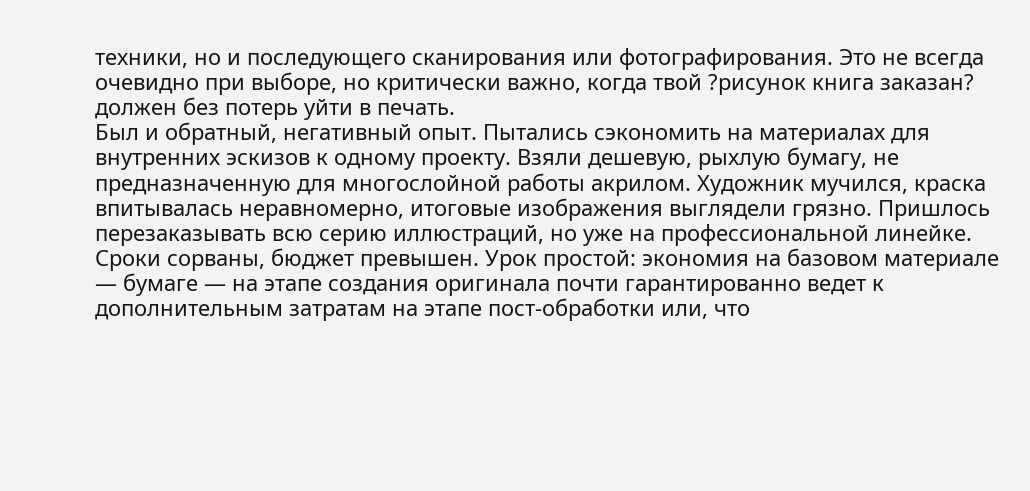техники, но и последующего сканирования или фотографирования. Это не всегда очевидно при выборе, но критически важно, когда твой ?рисунок книга заказан? должен без потерь уйти в печать.
Был и обратный, негативный опыт. Пытались сэкономить на материалах для внутренних эскизов к одному проекту. Взяли дешевую, рыхлую бумагу, не предназначенную для многослойной работы акрилом. Художник мучился, краска впитывалась неравномерно, итоговые изображения выглядели грязно. Пришлось перезаказывать всю серию иллюстраций, но уже на профессиональной линейке. Сроки сорваны, бюджет превышен. Урок простой: экономия на базовом материале — бумаге — на этапе создания оригинала почти гарантированно ведет к дополнительным затратам на этапе пост-обработки или, что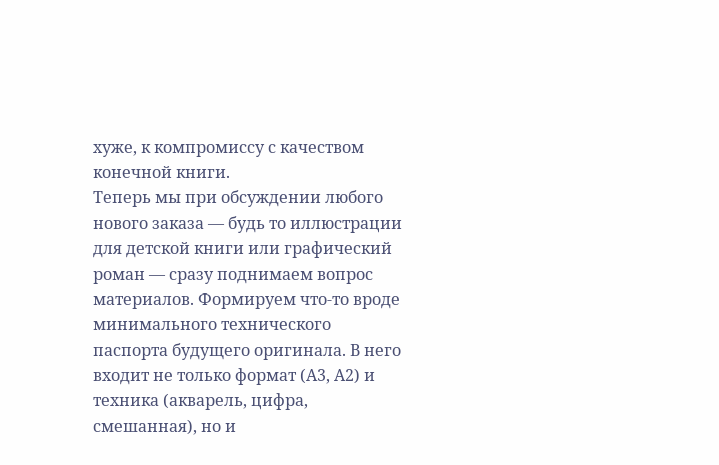хуже, к компромиссу с качеством конечной книги.
Теперь мы при обсуждении любого нового заказа — будь то иллюстрации для детской книги или графический роман — сразу поднимаем вопрос материалов. Формируем что-то вроде минимального технического паспорта будущего оригинала. В него входит не только формат (А3, А2) и техника (акварель, цифра, смешанная), но и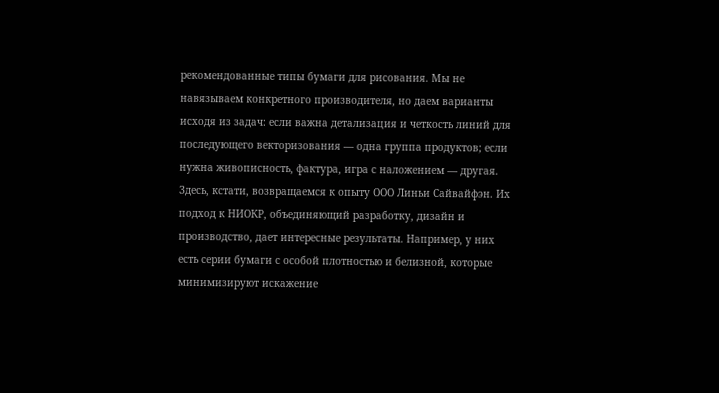рекомендованные типы бумаги для рисования. Мы не навязываем конкретного производителя, но даем варианты исходя из задач: если важна детализация и четкость линий для последующего векторизования — одна группа продуктов; если нужна живописность, фактура, игра с наложением — другая.
Здесь, кстати, возвращаемся к опыту ООО Линьи Сайвайфэн. Их подход к НИОКР, объединяющий разработку, дизайн и производство, дает интересные результаты. Например, у них есть серии бумаги с особой плотностью и белизной, которые минимизируют искажение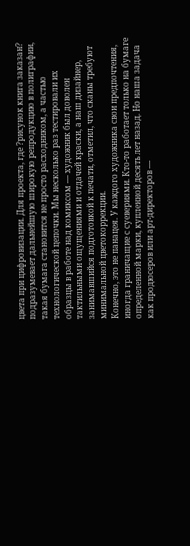цвета при цифровизации. Для проекта, где ?рисунок книга заказан? подразумевает дальнейшую широкую репродукцию в полиграфии, такая бумага становится не просто расходником, а частью технологической цепочки. Мы несколько раз тестировали их образцы в работе над комиксом — художник был доволен тактильными ощущениями и отдачей краски, а наш дизайнер, занимавшийся подготовкой к печати, отметил, что сканы требуют минимальной цветокоррекции.
Конечно, это не панацея. У каждого художника свои предпочтения, иногда граничащие с суевериями. Кто-то работает только на бумаге определенной марки, купленной десять лет назад. Но наша задача как продюсеров или арт-директоров —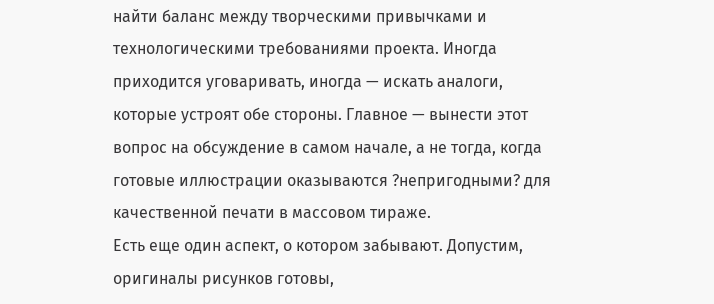найти баланс между творческими привычками и технологическими требованиями проекта. Иногда приходится уговаривать, иногда — искать аналоги, которые устроят обе стороны. Главное — вынести этот вопрос на обсуждение в самом начале, а не тогда, когда готовые иллюстрации оказываются ?непригодными? для качественной печати в массовом тираже.
Есть еще один аспект, о котором забывают. Допустим, оригиналы рисунков готовы,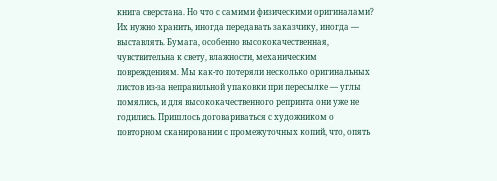книга сверстана. Но что с самими физическими оригиналами? Их нужно хранить, иногда передавать заказчику, иногда — выставлять. Бумага, особенно высококачественная, чувствительна к свету, влажности, механическим повреждениям. Мы как-то потеряли несколько оригинальных листов из-за неправильной упаковки при пересылке — углы помялись, и для высококачественного репринта они уже не годились. Пришлось договариваться с художником о повторном сканировании с промежуточных копий, что, опять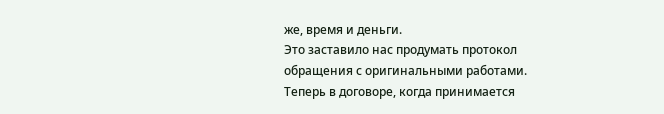же, время и деньги.
Это заставило нас продумать протокол обращения с оригинальными работами. Теперь в договоре, когда принимается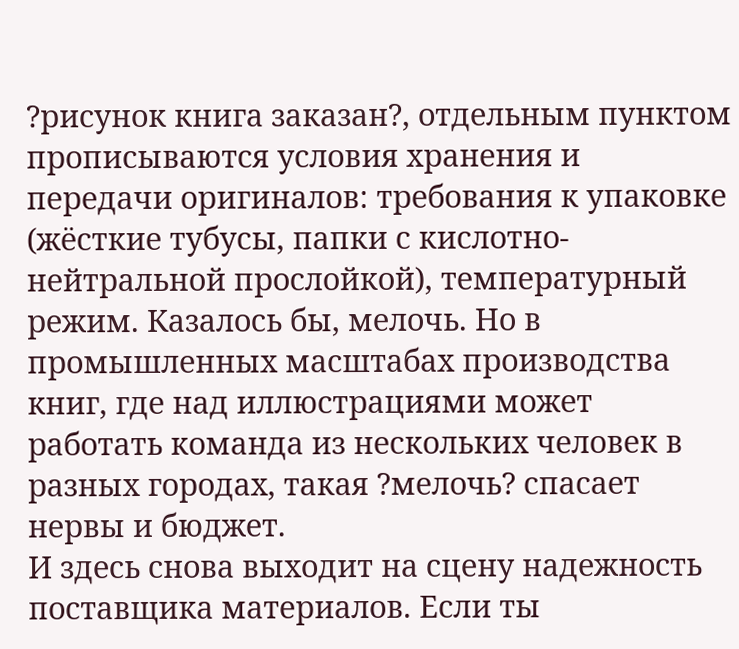?рисунок книга заказан?, отдельным пунктом прописываются условия хранения и передачи оригиналов: требования к упаковке (жёсткие тубусы, папки с кислотно-нейтральной прослойкой), температурный режим. Казалось бы, мелочь. Но в промышленных масштабах производства книг, где над иллюстрациями может работать команда из нескольких человек в разных городах, такая ?мелочь? спасает нервы и бюджет.
И здесь снова выходит на сцену надежность поставщика материалов. Если ты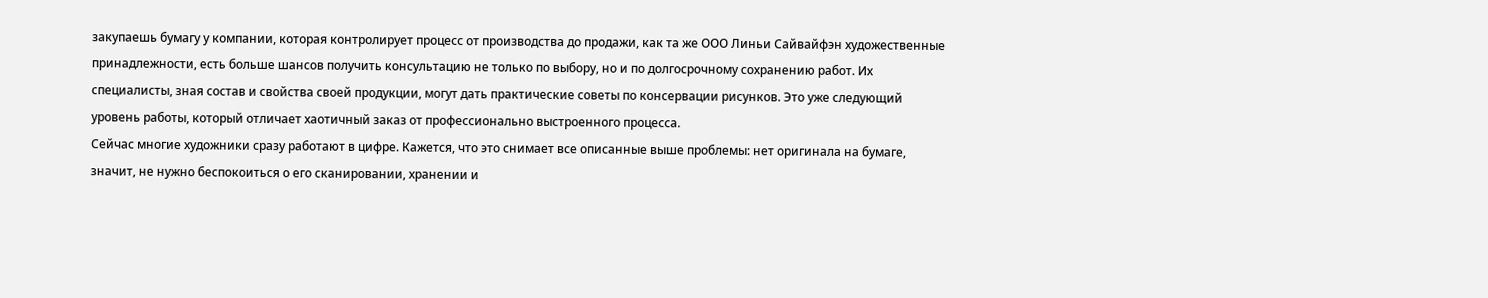закупаешь бумагу у компании, которая контролирует процесс от производства до продажи, как та же ООО Линьи Сайвайфэн художественные принадлежности, есть больше шансов получить консультацию не только по выбору, но и по долгосрочному сохранению работ. Их специалисты, зная состав и свойства своей продукции, могут дать практические советы по консервации рисунков. Это уже следующий уровень работы, который отличает хаотичный заказ от профессионально выстроенного процесса.
Сейчас многие художники сразу работают в цифре. Кажется, что это снимает все описанные выше проблемы: нет оригинала на бумаге, значит, не нужно беспокоиться о его сканировании, хранении и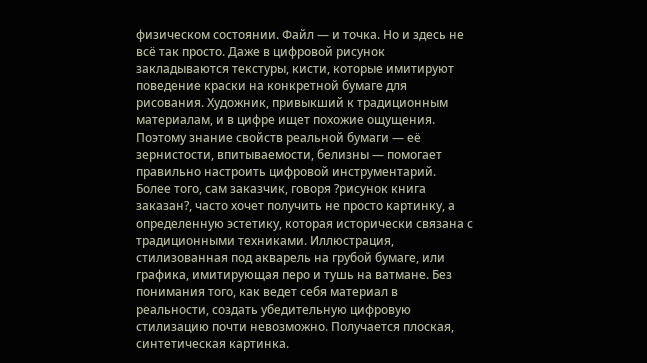физическом состоянии. Файл — и точка. Но и здесь не всё так просто. Даже в цифровой рисунок закладываются текстуры, кисти, которые имитируют поведение краски на конкретной бумаге для рисования. Художник, привыкший к традиционным материалам, и в цифре ищет похожие ощущения. Поэтому знание свойств реальной бумаги — её зернистости, впитываемости, белизны — помогает правильно настроить цифровой инструментарий.
Более того, сам заказчик, говоря ?рисунок книга заказан?, часто хочет получить не просто картинку, а определенную эстетику, которая исторически связана с традиционными техниками. Иллюстрация, стилизованная под акварель на грубой бумаге, или графика, имитирующая перо и тушь на ватмане. Без понимания того, как ведет себя материал в реальности, создать убедительную цифровую стилизацию почти невозможно. Получается плоская, синтетическая картинка.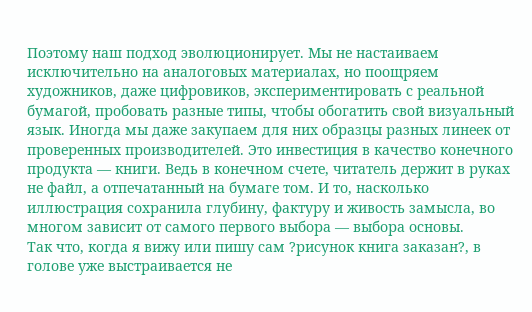Поэтому наш подход эволюционирует. Мы не настаиваем исключительно на аналоговых материалах, но поощряем художников, даже цифровиков, экспериментировать с реальной бумагой, пробовать разные типы, чтобы обогатить свой визуальный язык. Иногда мы даже закупаем для них образцы разных линеек от проверенных производителей. Это инвестиция в качество конечного продукта — книги. Ведь в конечном счете, читатель держит в руках не файл, а отпечатанный на бумаге том. И то, насколько иллюстрация сохранила глубину, фактуру и живость замысла, во многом зависит от самого первого выбора — выбора основы.
Так что, когда я вижу или пишу сам ?рисунок книга заказан?, в голове уже выстраивается не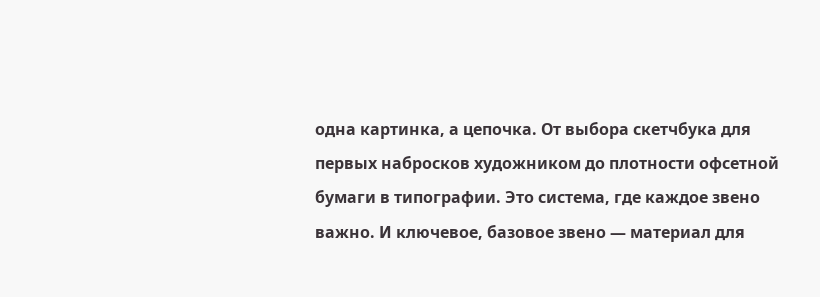одна картинка, а цепочка. От выбора скетчбука для первых набросков художником до плотности офсетной бумаги в типографии. Это система, где каждое звено важно. И ключевое, базовое звено — материал для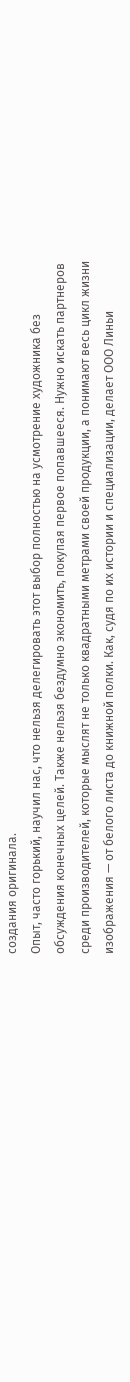создания оригинала.
Опыт, часто горький, научил нас, что нельзя делегировать этот выбор полностью на усмотрение художника без обсуждения конечных целей. Также нельзя бездумно экономить, покупая первое попавшееся. Нужно искать партнеров среди производителей, которые мыслят не только квадратными метрами своей продукции, а понимают весь цикл жизни изображения — от белого листа до книжной полки. Как, судя по их истории и специализации, делает ООО Линьи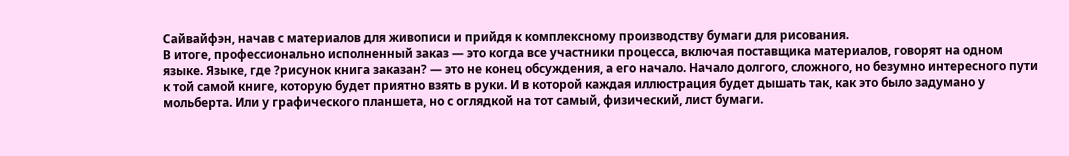Сайвайфэн, начав с материалов для живописи и прийдя к комплексному производству бумаги для рисования.
В итоге, профессионально исполненный заказ — это когда все участники процесса, включая поставщика материалов, говорят на одном языке. Языке, где ?рисунок книга заказан? — это не конец обсуждения, а его начало. Начало долгого, сложного, но безумно интересного пути к той самой книге, которую будет приятно взять в руки. И в которой каждая иллюстрация будет дышать так, как это было задумано у мольберта. Или у графического планшета, но с оглядкой на тот самый, физический, лист бумаги.